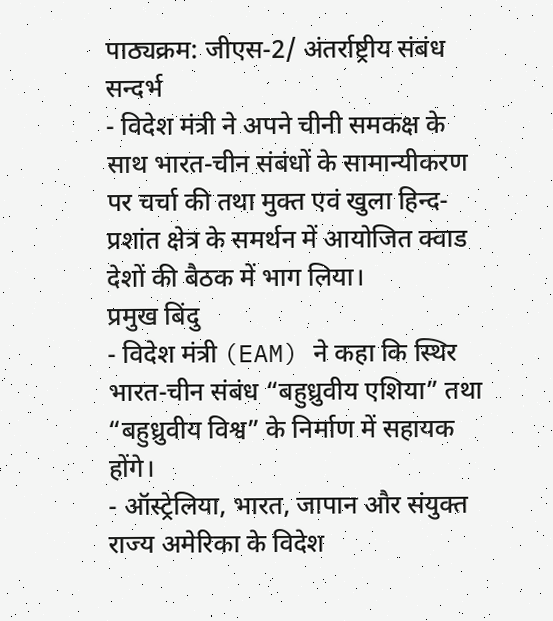पाठ्यक्रम: जीएस-2/ अंतर्राष्ट्रीय संबंध
सन्दर्भ
- विदेश मंत्री ने अपने चीनी समकक्ष के साथ भारत-चीन संबंधों के सामान्यीकरण पर चर्चा की तथा मुक्त एवं खुला हिन्द-प्रशांत क्षेत्र के समर्थन में आयोजित क्वाड देशों की बैठक में भाग लिया।
प्रमुख बिंदु
- विदेश मंत्री (EAM) ने कहा कि स्थिर भारत-चीन संबंध “बहुध्रुवीय एशिया” तथा “बहुध्रुवीय विश्व” के निर्माण में सहायक होंगे।
- ऑस्ट्रेलिया, भारत, जापान और संयुक्त राज्य अमेरिका के विदेश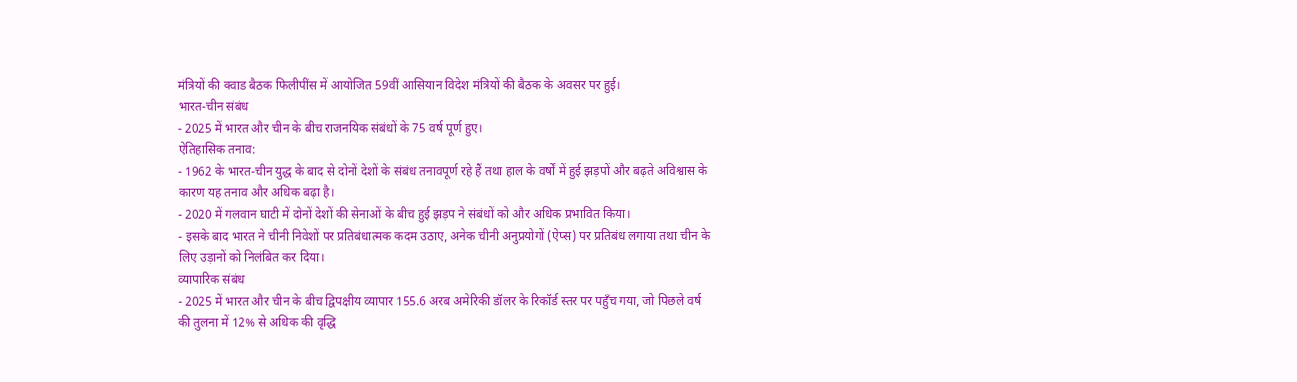मंत्रियों की क्वाड बैठक फिलीपींस में आयोजित 59वीं आसियान विदेश मंत्रियों की बैठक के अवसर पर हुई।
भारत-चीन संबंध
- 2025 में भारत और चीन के बीच राजनयिक संबंधों के 75 वर्ष पूर्ण हुए।
ऐतिहासिक तनाव:
- 1962 के भारत-चीन युद्ध के बाद से दोनों देशों के संबंध तनावपूर्ण रहे हैं तथा हाल के वर्षों में हुई झड़पों और बढ़ते अविश्वास के कारण यह तनाव और अधिक बढ़ा है।
- 2020 में गलवान घाटी में दोनों देशों की सेनाओं के बीच हुई झड़प ने संबंधों को और अधिक प्रभावित किया।
- इसके बाद भारत ने चीनी निवेशों पर प्रतिबंधात्मक कदम उठाए, अनेक चीनी अनुप्रयोगों (ऐप्स) पर प्रतिबंध लगाया तथा चीन के लिए उड़ानों को निलंबित कर दिया।
व्यापारिक संबंध
- 2025 में भारत और चीन के बीच द्विपक्षीय व्यापार 155.6 अरब अमेरिकी डॉलर के रिकॉर्ड स्तर पर पहुँच गया, जो पिछले वर्ष की तुलना में 12% से अधिक की वृद्धि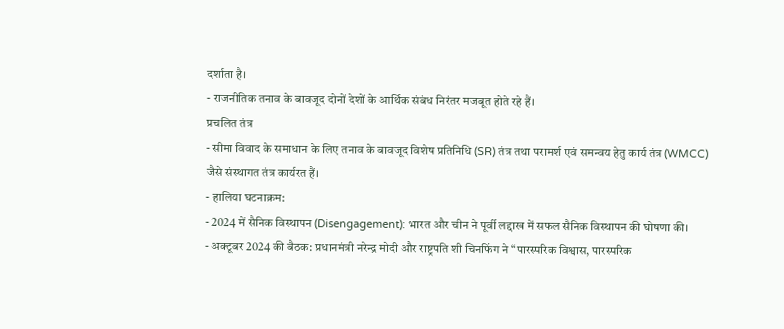दर्शाता है।
- राजनीतिक तनाव के बावजूद दोनों देशों के आर्थिक संबंध निरंतर मजबूत होते रहे हैं।
प्रचलित तंत्र
- सीमा विवाद के समाधान के लिए तनाव के बावजूद विशेष प्रतिनिधि (SR) तंत्र तथा परामर्श एवं समन्वय हेतु कार्य तंत्र (WMCC) जैसे संस्थागत तंत्र कार्यरत हैं।
- हालिया घटनाक्रम:
- 2024 में सैनिक विस्थापन (Disengagement): भारत और चीन ने पूर्वी लद्दाख में सफल सैनिक विस्थापन की घोषणा की।
- अक्टूबर 2024 की बैठक: प्रधानमंत्री नरेन्द्र मोदी और राष्ट्रपति शी चिनफिंग ने “पारस्परिक विश्वास, पारस्परिक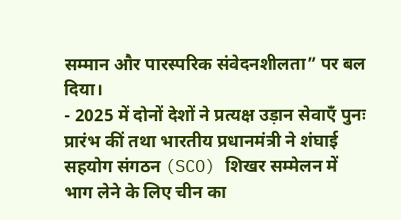सम्मान और पारस्परिक संवेदनशीलता” पर बल दिया।
- 2025 में दोनों देशों ने प्रत्यक्ष उड़ान सेवाएँ पुनः प्रारंभ कीं तथा भारतीय प्रधानमंत्री ने शंघाई सहयोग संगठन (SCO) शिखर सम्मेलन में भाग लेने के लिए चीन का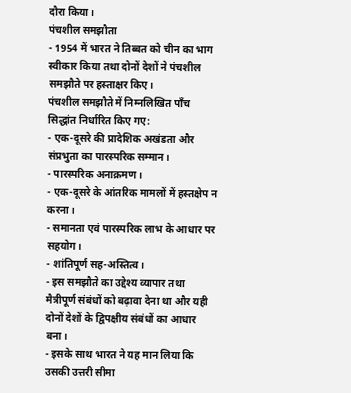दौरा किया।
पंचशील समझौता
- 1954 में भारत ने तिब्बत को चीन का भाग स्वीकार किया तथा दोनों देशों ने पंचशील समझौते पर हस्ताक्षर किए।
पंचशील समझौते में निम्नलिखित पाँच सिद्धांत निर्धारित किए गए:
- एक-दूसरे की प्रादेशिक अखंडता और संप्रभुता का पारस्परिक सम्मान।
- पारस्परिक अनाक्रमण।
- एक-दूसरे के आंतरिक मामलों में हस्तक्षेप न करना।
- समानता एवं पारस्परिक लाभ के आधार पर सहयोग।
- शांतिपूर्ण सह-अस्तित्व।
- इस समझौते का उद्देश्य व्यापार तथा मैत्रीपूर्ण संबंधों को बढ़ावा देना था और यही दोनों देशों के द्विपक्षीय संबंधों का आधार बना।
- इसके साथ भारत ने यह मान लिया कि उसकी उत्तरी सीमा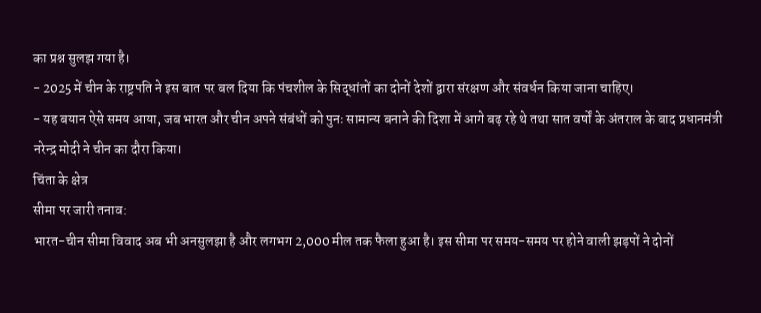का प्रश्न सुलझ गया है।
- 2025 में चीन के राष्ट्रपति ने इस बात पर बल दिया कि पंचशील के सिद्धांतों का दोनों देशों द्वारा संरक्षण और संवर्धन किया जाना चाहिए।
- यह बयान ऐसे समय आया, जब भारत और चीन अपने संबंधों को पुनः सामान्य बनाने की दिशा में आगे बढ़ रहे थे तथा सात वर्षों के अंतराल के बाद प्रधानमंत्री नरेन्द्र मोदी ने चीन का दौरा किया।
चिंता के क्षेत्र
सीमा पर जारी तनाव:
भारत-चीन सीमा विवाद अब भी अनसुलझा है और लगभग 2,000 मील तक फैला हुआ है। इस सीमा पर समय-समय पर होने वाली झड़पों ने दोनों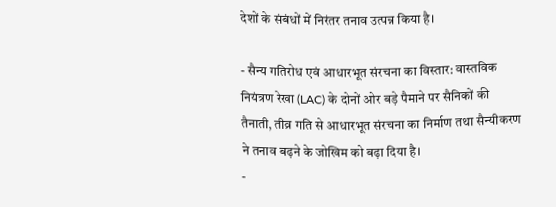देशों के संबंधों में निरंतर तनाव उत्पन्न किया है।

- सैन्य गतिरोध एवं आधारभूत संरचना का विस्तार: वास्तविक नियंत्रण रेखा (LAC) के दोनों ओर बड़े पैमाने पर सैनिकों की तैनाती, तीव्र गति से आधारभूत संरचना का निर्माण तथा सैन्यीकरण ने तनाव बढ़ने के जोखिम को बढ़ा दिया है।
-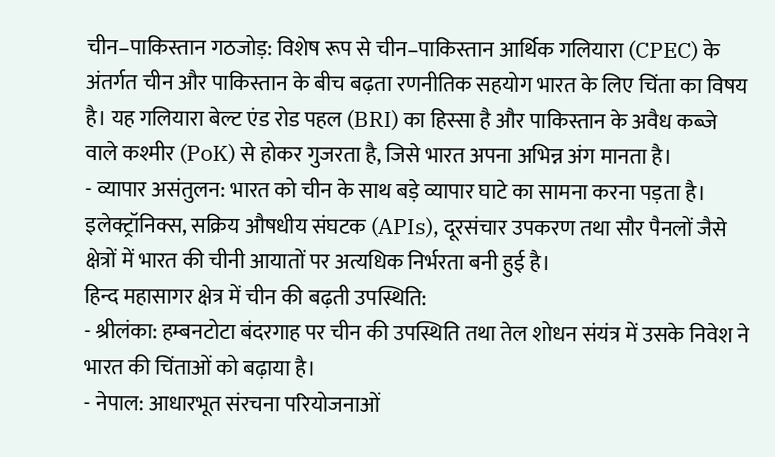चीन–पाकिस्तान गठजोड़: विशेष रूप से चीन–पाकिस्तान आर्थिक गलियारा (CPEC) के अंतर्गत चीन और पाकिस्तान के बीच बढ़ता रणनीतिक सहयोग भारत के लिए चिंता का विषय है। यह गलियारा बेल्ट एंड रोड पहल (BRI) का हिस्सा है और पाकिस्तान के अवैध कब्जे वाले कश्मीर (PoK) से होकर गुजरता है, जिसे भारत अपना अभिन्न अंग मानता है।
- व्यापार असंतुलन: भारत को चीन के साथ बड़े व्यापार घाटे का सामना करना पड़ता है। इलेक्ट्रॉनिक्स, सक्रिय औषधीय संघटक (APIs), दूरसंचार उपकरण तथा सौर पैनलों जैसे क्षेत्रों में भारत की चीनी आयातों पर अत्यधिक निर्भरता बनी हुई है।
हिन्द महासागर क्षेत्र में चीन की बढ़ती उपस्थिति:
- श्रीलंका: हम्बनटोटा बंदरगाह पर चीन की उपस्थिति तथा तेल शोधन संयंत्र में उसके निवेश ने भारत की चिंताओं को बढ़ाया है।
- नेपाल: आधारभूत संरचना परियोजनाओं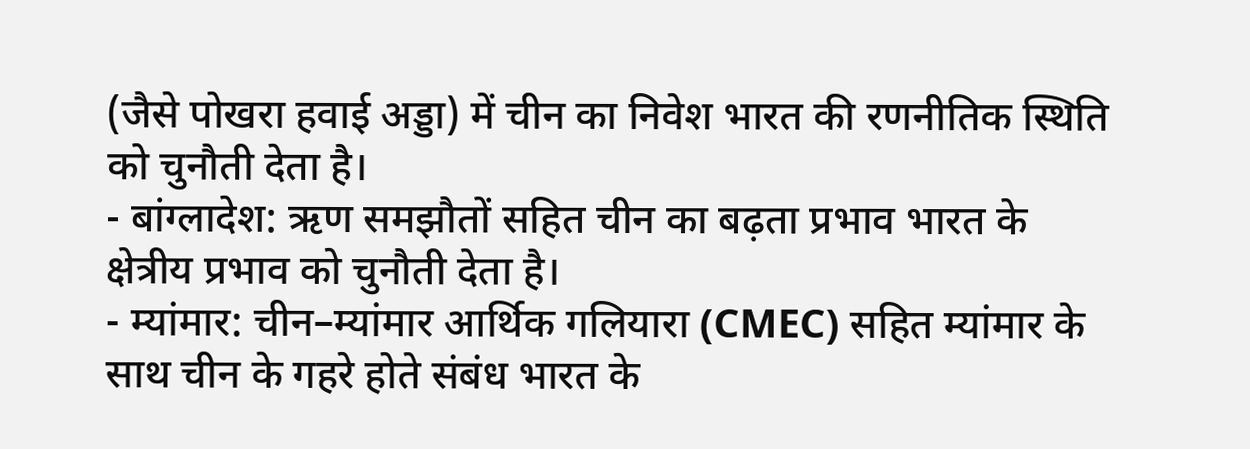(जैसे पोखरा हवाई अड्डा) में चीन का निवेश भारत की रणनीतिक स्थिति को चुनौती देता है।
- बांग्लादेश: ऋण समझौतों सहित चीन का बढ़ता प्रभाव भारत के क्षेत्रीय प्रभाव को चुनौती देता है।
- म्यांमार: चीन–म्यांमार आर्थिक गलियारा (CMEC) सहित म्यांमार के साथ चीन के गहरे होते संबंध भारत के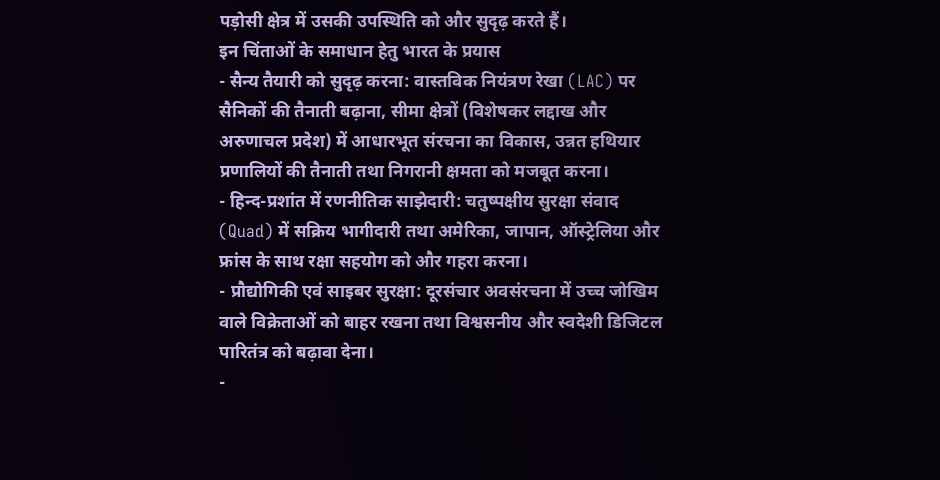पड़ोसी क्षेत्र में उसकी उपस्थिति को और सुदृढ़ करते हैं।
इन चिंताओं के समाधान हेतु भारत के प्रयास
- सैन्य तैयारी को सुदृढ़ करना: वास्तविक नियंत्रण रेखा (LAC) पर सैनिकों की तैनाती बढ़ाना, सीमा क्षेत्रों (विशेषकर लद्दाख और अरुणाचल प्रदेश) में आधारभूत संरचना का विकास, उन्नत हथियार प्रणालियों की तैनाती तथा निगरानी क्षमता को मजबूत करना।
- हिन्द-प्रशांत में रणनीतिक साझेदारी: चतुष्पक्षीय सुरक्षा संवाद (Quad) में सक्रिय भागीदारी तथा अमेरिका, जापान, ऑस्ट्रेलिया और फ्रांस के साथ रक्षा सहयोग को और गहरा करना।
- प्रौद्योगिकी एवं साइबर सुरक्षा: दूरसंचार अवसंरचना में उच्च जोखिम वाले विक्रेताओं को बाहर रखना तथा विश्वसनीय और स्वदेशी डिजिटल पारितंत्र को बढ़ावा देना।
-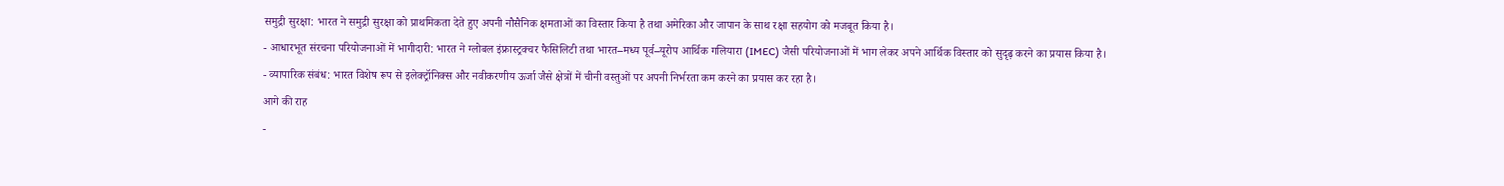समुद्री सुरक्षा: भारत ने समुद्री सुरक्षा को प्राथमिकता देते हुए अपनी नौसैनिक क्षमताओं का विस्तार किया है तथा अमेरिका और जापान के साथ रक्षा सहयोग को मजबूत किया है।
- आधारभूत संरचना परियोजनाओं में भागीदारी: भारत ने ग्लोबल इंफ्रास्ट्रक्चर फैसिलिटी तथा भारत–मध्य पूर्व–यूरोप आर्थिक गलियारा (IMEC) जैसी परियोजनाओं में भाग लेकर अपने आर्थिक विस्तार को सुदृढ़ करने का प्रयास किया है।
- व्यापारिक संबंध: भारत विशेष रूप से इलेक्ट्रॉनिक्स और नवीकरणीय ऊर्जा जैसे क्षेत्रों में चीनी वस्तुओं पर अपनी निर्भरता कम करने का प्रयास कर रहा है।
आगे की राह
-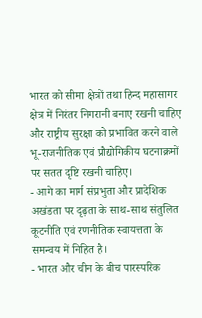भारत को सीमा क्षेत्रों तथा हिन्द महासागर क्षेत्र में निरंतर निगरानी बनाए रखनी चाहिए और राष्ट्रीय सुरक्षा को प्रभावित करने वाले भू-राजनीतिक एवं प्रौद्योगिकीय घटनाक्रमों पर सतत दृष्टि रखनी चाहिए।
- आगे का मार्ग संप्रभुता और प्रादेशिक अखंडता पर दृढ़ता के साथ-साथ संतुलित कूटनीति एवं रणनीतिक स्वायत्तता के समन्वय में निहित है।
- भारत और चीन के बीच पारस्परिक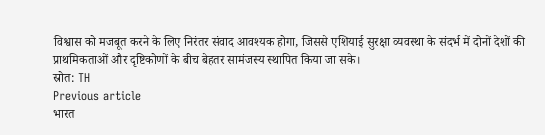विश्वास को मजबूत करने के लिए निरंतर संवाद आवश्यक होगा, जिससे एशियाई सुरक्षा व्यवस्था के संदर्भ में दोनों देशों की प्राथमिकताओं और दृष्टिकोणों के बीच बेहतर सामंजस्य स्थापित किया जा सके।
स्रोत: TH
Previous article
भारत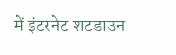में इंटरनेट शटडाउन